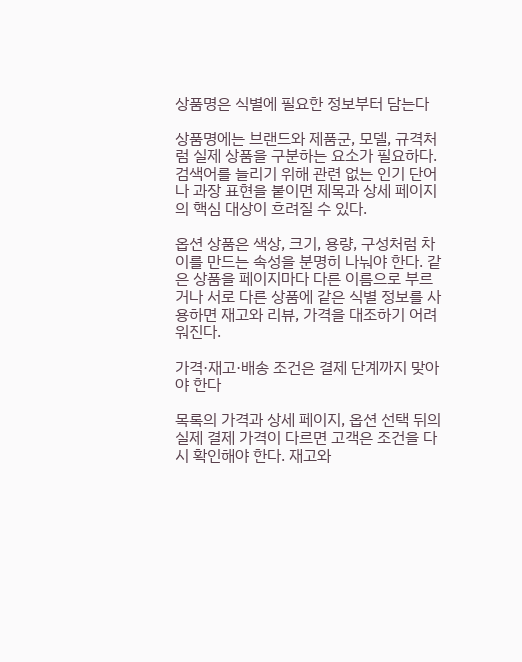상품명은 식별에 필요한 정보부터 담는다

상품명에는 브랜드와 제품군, 모델, 규격처럼 실제 상품을 구분하는 요소가 필요하다. 검색어를 늘리기 위해 관련 없는 인기 단어나 과장 표현을 붙이면 제목과 상세 페이지의 핵심 대상이 흐려질 수 있다.

옵션 상품은 색상, 크기, 용량, 구성처럼 차이를 만드는 속성을 분명히 나눠야 한다. 같은 상품을 페이지마다 다른 이름으로 부르거나 서로 다른 상품에 같은 식별 정보를 사용하면 재고와 리뷰, 가격을 대조하기 어려워진다.

가격·재고·배송 조건은 결제 단계까지 맞아야 한다

목록의 가격과 상세 페이지, 옵션 선택 뒤의 실제 결제 가격이 다르면 고객은 조건을 다시 확인해야 한다. 재고와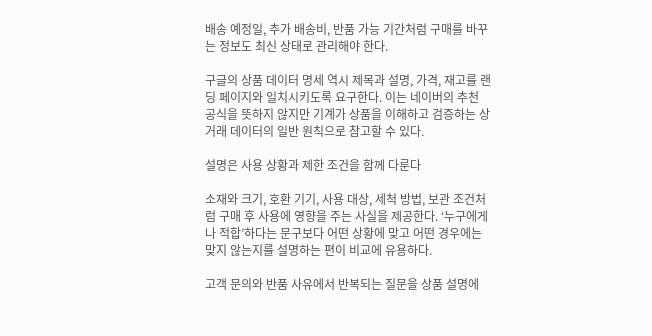배송 예정일, 추가 배송비, 반품 가능 기간처럼 구매를 바꾸는 정보도 최신 상태로 관리해야 한다.

구글의 상품 데이터 명세 역시 제목과 설명, 가격, 재고를 랜딩 페이지와 일치시키도록 요구한다. 이는 네이버의 추천 공식을 뜻하지 않지만 기계가 상품을 이해하고 검증하는 상거래 데이터의 일반 원칙으로 참고할 수 있다.

설명은 사용 상황과 제한 조건을 함께 다룬다

소재와 크기, 호환 기기, 사용 대상, 세척 방법, 보관 조건처럼 구매 후 사용에 영향을 주는 사실을 제공한다. ‘누구에게나 적합’하다는 문구보다 어떤 상황에 맞고 어떤 경우에는 맞지 않는지를 설명하는 편이 비교에 유용하다.

고객 문의와 반품 사유에서 반복되는 질문을 상품 설명에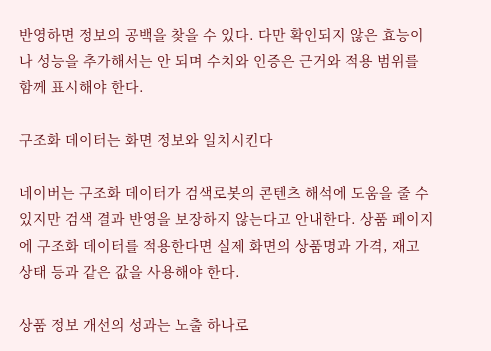반영하면 정보의 공백을 찾을 수 있다. 다만 확인되지 않은 효능이나 성능을 추가해서는 안 되며 수치와 인증은 근거와 적용 범위를 함께 표시해야 한다.

구조화 데이터는 화면 정보와 일치시킨다

네이버는 구조화 데이터가 검색로봇의 콘텐츠 해석에 도움을 줄 수 있지만 검색 결과 반영을 보장하지 않는다고 안내한다. 상품 페이지에 구조화 데이터를 적용한다면 실제 화면의 상품명과 가격, 재고 상태 등과 같은 값을 사용해야 한다.

상품 정보 개선의 성과는 노출 하나로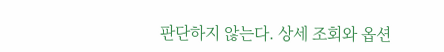판단하지 않는다. 상세 조회와 옵션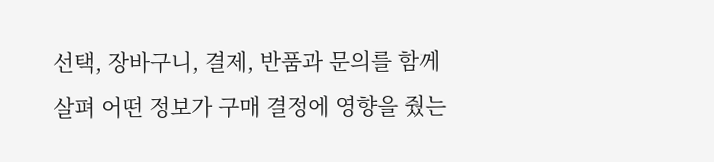선택, 장바구니, 결제, 반품과 문의를 함께 살펴 어떤 정보가 구매 결정에 영향을 줬는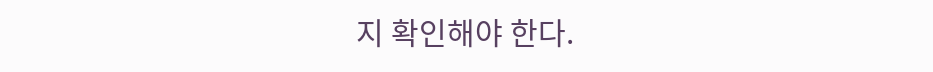지 확인해야 한다.